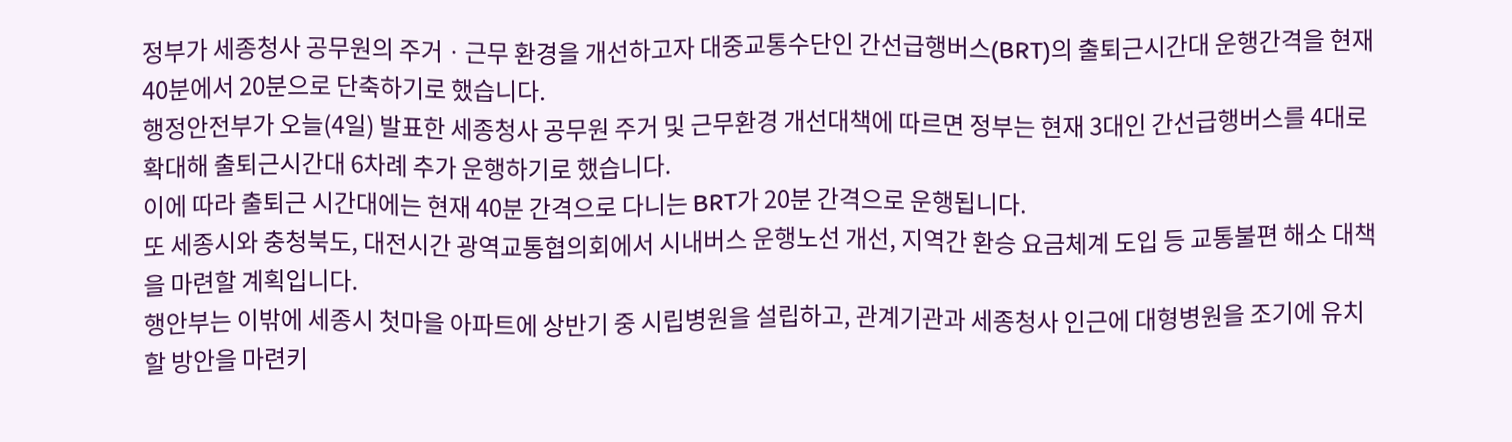정부가 세종청사 공무원의 주거ㆍ근무 환경을 개선하고자 대중교통수단인 간선급행버스(BRT)의 출퇴근시간대 운행간격을 현재 40분에서 20분으로 단축하기로 했습니다.
행정안전부가 오늘(4일) 발표한 세종청사 공무원 주거 및 근무환경 개선대책에 따르면 정부는 현재 3대인 간선급행버스를 4대로 확대해 출퇴근시간대 6차례 추가 운행하기로 했습니다.
이에 따라 출퇴근 시간대에는 현재 40분 간격으로 다니는 BRT가 20분 간격으로 운행됩니다.
또 세종시와 충청북도, 대전시간 광역교통협의회에서 시내버스 운행노선 개선, 지역간 환승 요금체계 도입 등 교통불편 해소 대책을 마련할 계획입니다.
행안부는 이밖에 세종시 첫마을 아파트에 상반기 중 시립병원을 설립하고, 관계기관과 세종청사 인근에 대형병원을 조기에 유치할 방안을 마련키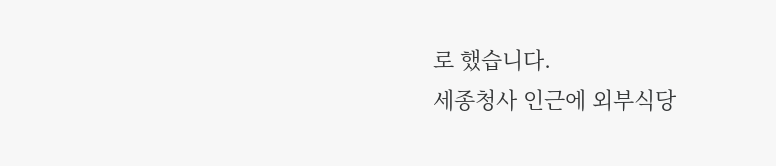로 했습니다.
세종청사 인근에 외부식당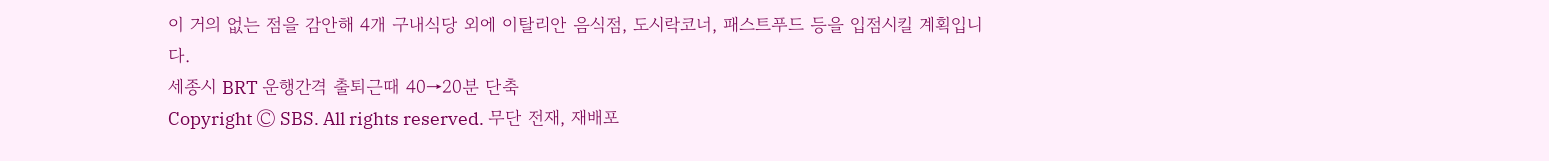이 거의 없는 점을 감안해 4개 구내식당 외에 이탈리안 음식점, 도시락코너, 패스트푸드 등을 입점시킬 계획입니다.
세종시 BRT 운행간격 출퇴근때 40→20분 단축
Copyright Ⓒ SBS. All rights reserved. 무단 전재, 재배포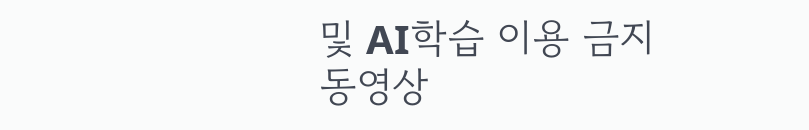및 AI학습 이용 금지
동영상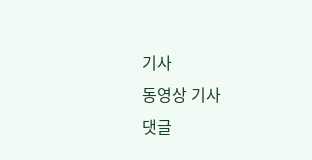기사
동영상 기사
댓글